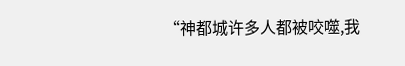“神都城许多人都被咬噬,我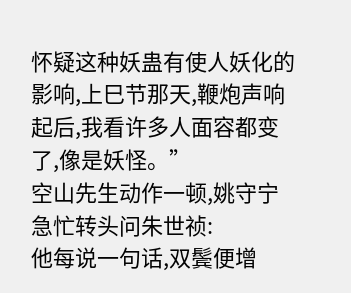怀疑这种妖蛊有使人妖化的影响,上巳节那天,鞭炮声响起后,我看许多人面容都变了,像是妖怪。”
空山先生动作一顿,姚守宁急忙转头问朱世祯:
他每说一句话,双鬓便增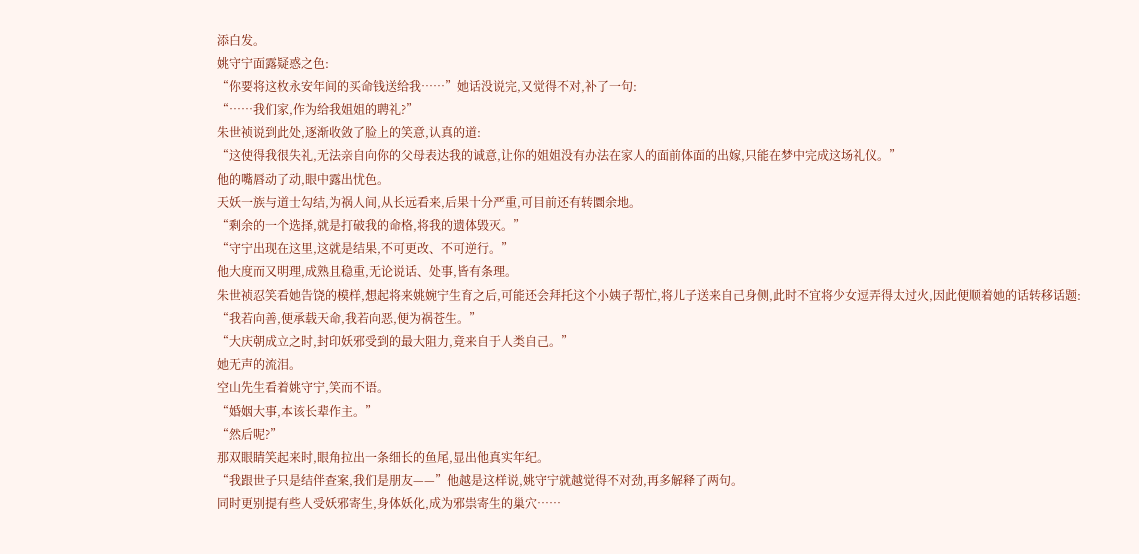添白发。
姚守宁面露疑惑之色:
“你要将这枚永安年间的买命钱送给我……”她话没说完,又觉得不对,补了一句:
“……我们家,作为给我姐姐的聘礼?”
朱世祯说到此处,逐渐收敛了脸上的笑意,认真的道:
“这使得我很失礼,无法亲自向你的父母表达我的诚意,让你的姐姐没有办法在家人的面前体面的出嫁,只能在梦中完成这场礼仪。”
他的嘴唇动了动,眼中露出忧色。
天妖一族与道士勾结,为祸人间,从长远看来,后果十分严重,可目前还有转圜余地。
“剩余的一个选择,就是打破我的命格,将我的遗体毁灭。”
“守宁出现在这里,这就是结果,不可更改、不可逆行。”
他大度而又明理,成熟且稳重,无论说话、处事,皆有条理。
朱世祯忍笑看她告饶的模样,想起将来姚婉宁生育之后,可能还会拜托这个小姨子帮忙,将儿子送来自己身侧,此时不宜将少女逗弄得太过火,因此便顺着她的话转移话题:
“我若向善,便承载天命,我若向恶,便为祸苍生。”
“大庆朝成立之时,封印妖邪受到的最大阻力,竟来自于人类自己。”
她无声的流泪。
空山先生看着姚守宁,笑而不语。
“婚姻大事,本该长辈作主。”
“然后呢?”
那双眼睛笑起来时,眼角拉出一条细长的鱼尾,显出他真实年纪。
“我跟世子只是结伴查案,我们是朋友——”他越是这样说,姚守宁就越觉得不对劲,再多解释了两句。
同时更别提有些人受妖邪寄生,身体妖化,成为邪祟寄生的巢穴……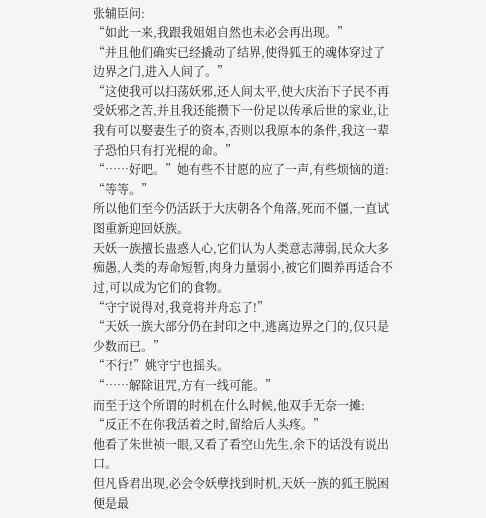张辅臣问:
“如此一来,我跟我姐姐自然也未必会再出现。”
“并且他们确实已经撬动了结界,使得狐王的魂体穿过了边界之门,进入人间了。”
“这使我可以扫荡妖邪,还人间太平,使大庆治下子民不再受妖邪之苦,并且我还能攒下一份足以传承后世的家业,让我有可以娶妻生子的资本,否则以我原本的条件,我这一辈子恐怕只有打光棍的命。”
“……好吧。”她有些不甘愿的应了一声,有些烦恼的道:
“等等。”
所以他们至今仍活跃于大庆朝各个角落,死而不僵,一直试图重新迎回妖族。
天妖一族擅长蛊惑人心,它们认为人类意志薄弱,民众大多痴愚,人类的寿命短暂,肉身力量弱小,被它们圈养再适合不过,可以成为它们的食物。
“守宁说得对,我竟将并舟忘了!”
“天妖一族大部分仍在封印之中,逃离边界之门的,仅只是少数而已。”
“不行!”姚守宁也摇头。
“……解除诅咒,方有一线可能。”
而至于这个所谓的时机在什么时候,他双手无奈一摊:
“反正不在你我活着之时,留给后人头疼。”
他看了朱世祯一眼,又看了看空山先生,余下的话没有说出口。
但凡昏君出现,必会令妖孽找到时机,天妖一族的狐王脱困便是最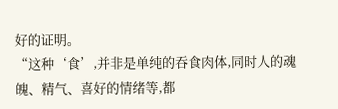好的证明。
“这种‘食’,并非是单纯的吞食肉体,同时人的魂魄、精气、喜好的情绪等,都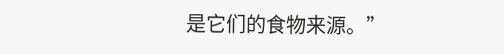是它们的食物来源。”